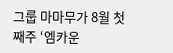그룹 마마무가 8월 첫째주 ‘엠카운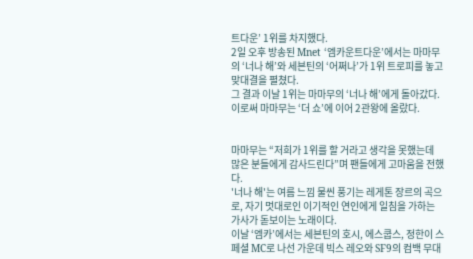트다운’ 1위를 차지했다.
2일 오후 방송된 Mnet ‘엠카운트다운’에서는 마마무의 ‘너나 해’와 세븐틴의 ‘어쩌나’가 1위 트로피를 놓고 맞대결을 펼쳤다.
그 결과 이날 1위는 마마무의 ‘너나 해’에게 돌아갔다. 이로써 마마무는 ‘더 쇼’에 이어 2관왕에 올랐다.


마마무는 “저희가 1위를 할 거라고 생각을 못했는데 많은 분들에게 감사드린다”며 팬들에게 고마움을 전했다.
'너나 해'는 여름 느낌 물씬 풍기는 레게톤 장르의 곡으로, 자기 멋대로인 이기적인 연인에게 일침을 가하는 가사가 돋보이는 노래이다.
이날 ‘엠카’에서는 세븐틴의 호시, 에스쿱스, 정한이 스페셜 MC로 나선 가운데 빅스 레오와 SF9의 컴백 무대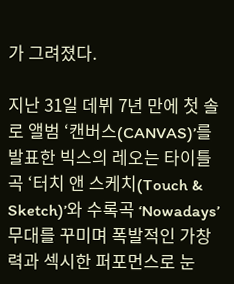가 그려졌다.

지난 31일 데뷔 7년 만에 첫 솔로 앨범 ‘캔버스(CANVAS)’를 발표한 빅스의 레오는 타이틀곡 ‘터치 앤 스케치(Touch & Sketch)’와 수록곡 ‘Nowadays’ 무대를 꾸미며 폭발적인 가창력과 섹시한 퍼포먼스로 눈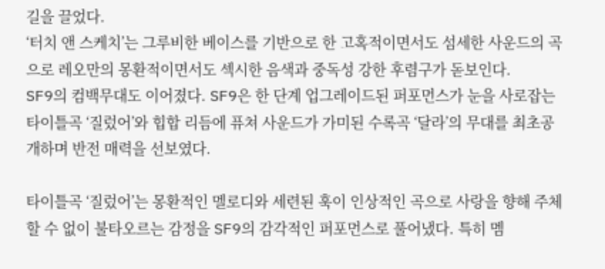길을 끌었다.
‘터치 앤 스케치’는 그루비한 베이스를 기반으로 한 고혹적이면서도 섬세한 사운드의 곡으로 레오만의 몽환적이면서도 섹시한 음색과 중독성 강한 후렴구가 돋보인다.
SF9의 컴백무대도 이어졌다. SF9은 한 단계 업그레이드된 퍼포먼스가 눈을 사로잡는 타이틀곡 ‘질렀어’와 힙합 리듬에 퓨쳐 사운드가 가미된 수록곡 ‘달라’의 무대를 최초공개하며 반전 매력을 선보였다.

타이틀곡 ‘질렀어’는 몽환적인 멜로디와 세련된 훅이 인상적인 곡으로 사랑을 향해 주체할 수 없이 불타오르는 감정을 SF9의 감각적인 퍼포먼스로 풀어냈다. 특히 멤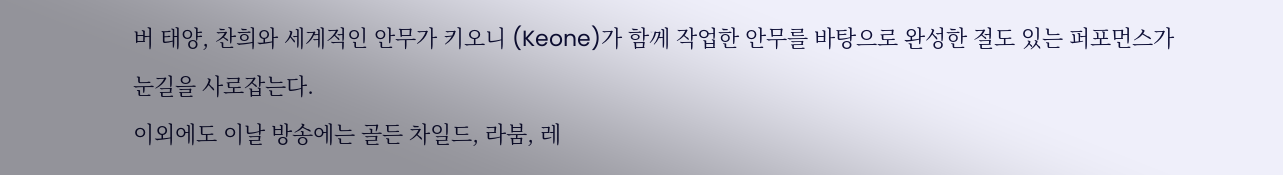버 태양, 찬희와 세계적인 안무가 키오니 (Keone)가 함께 작업한 안무를 바탕으로 완성한 절도 있는 퍼포먼스가 눈길을 사로잡는다.
이외에도 이날 방송에는 골든 차일드, 라붐, 레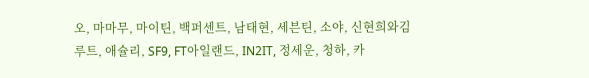오, 마마무, 마이틴, 백퍼센트, 남태현, 세븐틴, 소야, 신현희와김루트, 애슐리, SF9, FT아일랜드, IN2IT, 정세운, 청하, 카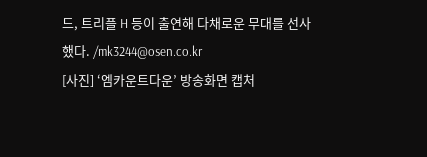드, 트리플 H 등이 출연해 다채로운 무대를 선사했다. /mk3244@osen.co.kr
[사진] ‘엠카운트다운’ 방송화면 캡처